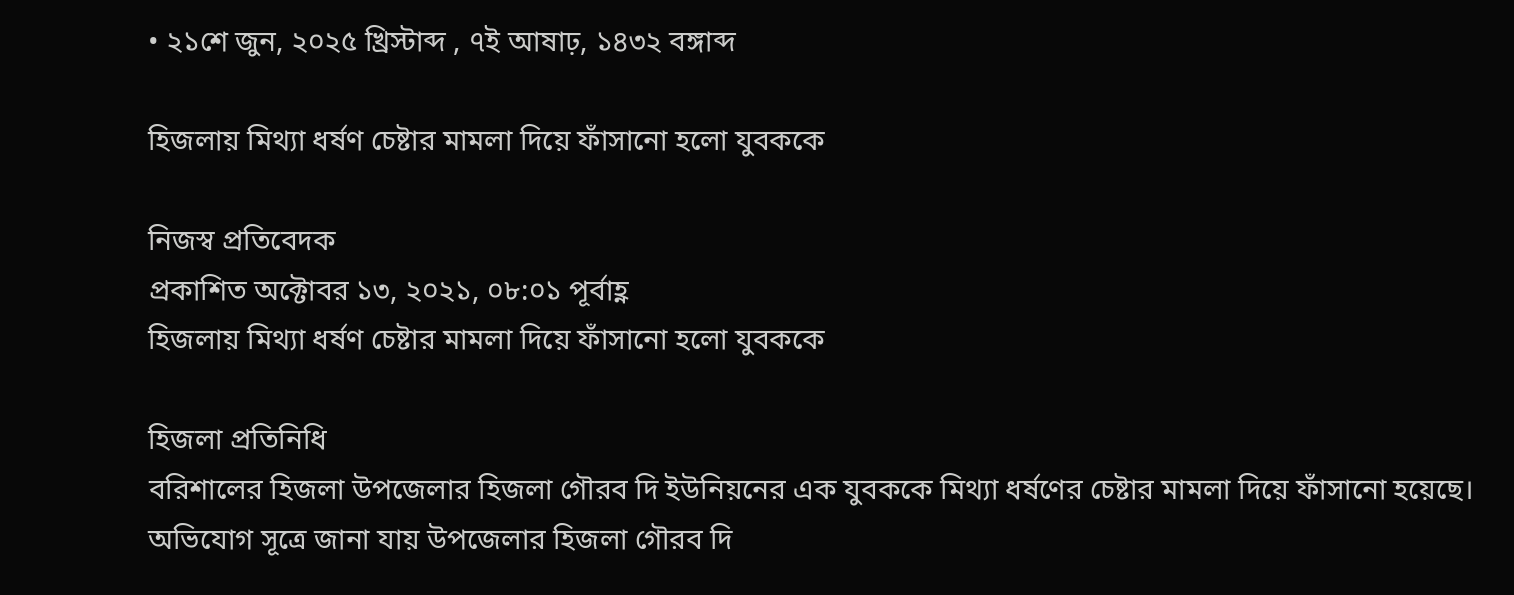• ২১শে জুন, ২০২৫ খ্রিস্টাব্দ , ৭ই আষাঢ়, ১৪৩২ বঙ্গাব্দ

হিজলায় মিথ্যা ধর্ষণ চেষ্টার মামলা দিয়ে ফাঁসানো হলো যুবককে

নিজস্ব প্রতিবেদক
প্রকাশিত অক্টোবর ১৩, ২০২১, ০৮:০১ পূর্বাহ্ণ
হিজলায় মিথ্যা ধর্ষণ চেষ্টার মামলা দিয়ে ফাঁসানো হলো যুবককে

হিজলা প্রতিনিধি
বরিশালের হিজলা উপজেলার হিজলা গৌরব দি ইউনিয়নের এক যুবককে মিথ্যা ধর্ষণের চেষ্টার মামলা দিয়ে ফাঁসানো হয়েছে। অভিযোগ সূত্রে জানা যায় উপজেলার হিজলা গৌরব দি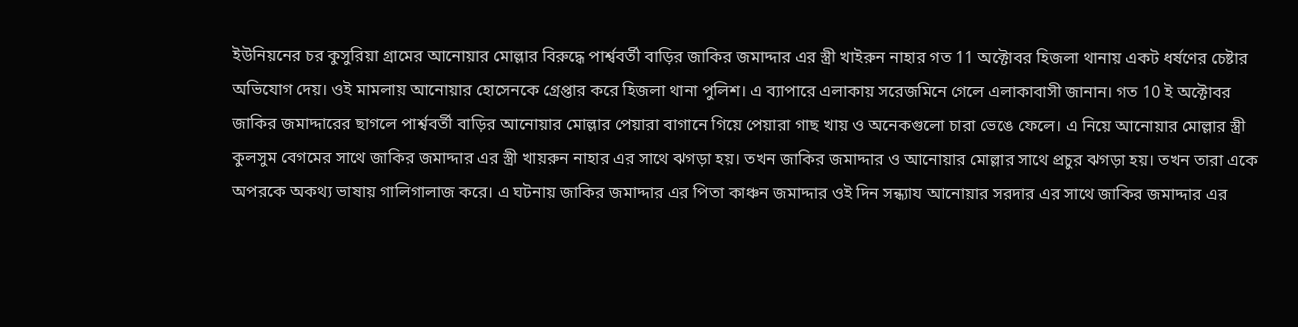ইউনিয়নের চর কুসুরিয়া গ্রামের আনোয়ার মোল্লার বিরুদ্ধে পার্শ্ববর্তী বাড়ির জাকির জমাদ্দার এর স্ত্রী খাইরুন নাহার গত 11 অক্টোবর হিজলা থানায় একট ধর্ষণের চেষ্টার অভিযোগ দেয়। ওই মামলায় আনোয়ার হোসেনকে গ্রেপ্তার করে হিজলা থানা পুলিশ। এ ব্যাপারে এলাকায় সরেজমিনে গেলে এলাকাবাসী জানান। গত 10 ই অক্টোবর জাকির জমাদ্দারের ছাগলে পার্শ্ববর্তী বাড়ির আনোয়ার মোল্লার পেয়ারা বাগানে গিয়ে পেয়ারা গাছ খায় ও অনেকগুলো চারা ভেঙে ফেলে। এ নিয়ে আনোয়ার মোল্লার স্ত্রী কুলসুম বেগমের সাথে জাকির জমাদ্দার এর স্ত্রী খায়রুন নাহার এর সাথে ঝগড়া হয়। তখন জাকির জমাদ্দার ও আনোয়ার মোল্লার সাথে প্রচুর ঝগড়া হয়। তখন তারা একে অপরকে অকথ্য ভাষায় গালিগালাজ করে। এ ঘটনায় জাকির জমাদ্দার এর পিতা কাঞ্চন জমাদ্দার ওই দিন সন্ধ্যায আনোয়ার সরদার এর সাথে জাকির জমাদ্দার এর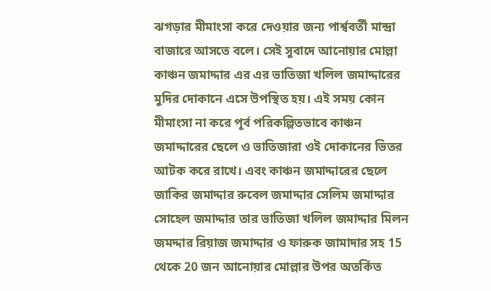ঝগড়ার মীমাংসা করে দেওয়ার জন্য পার্শ্ববর্তী মান্দ্রা বাজারে আসতে বলে। সেই সুবাদে আনোয়ার মোল্লা কাঞ্চন জমাদ্দার এর এর ভাতিজা খলিল জমাদ্দারের মুদির দোকানে এসে উপস্থিত হয়। এই সময় কোন মীমাংসা না করে পূর্ব পরিকল্পিতভাবে কাঞ্চন জমাদ্দারের ছেলে ও ভাতিজারা ওই দোকানের ভিতর আটক করে রাখে। এবং কাঞ্চন জমাদ্দারের ছেলে জাকির জমাদ্দার রুবেল জমাদ্দার সেলিম জমাদ্দার সোহেল জমাদ্দার তার ভাতিজা খলিল জমাদ্দার মিলন জমদ্দার রিয়াজ জমাদ্দার ও ফারুক জামাদার সহ 15 থেকে 20 জন আনোয়ার মোল্লার উপর অতর্কিত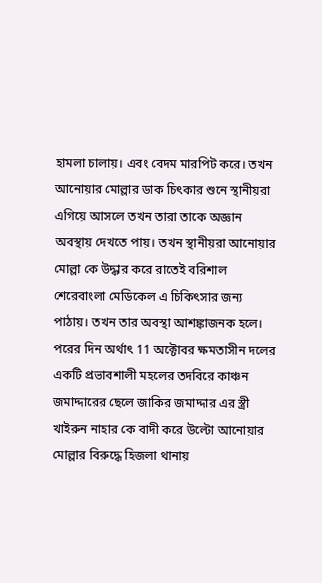হামলা চালায়। এবং বেদম মারপিট করে। তখন আনোয়ার মোল্লার ডাক চিৎকার শুনে স্থানীয়রা এগিয়ে আসলে তখন তারা তাকে অজ্ঞান অবস্থায় দেখতে পায়। তখন স্থানীয়রা আনোয়ার মোল্লা কে উদ্ধার করে রাতেই বরিশাল শেরেবাংলা মেডিকেল এ চিকিৎসার জন্য পাঠায়। তখন তার অবস্থা আশঙ্কাজনক হলে। পরের দিন অর্থাৎ 11 অক্টোবর ক্ষমতাসীন দলের একটি প্রভাবশালী মহলের তদবিরে কাঞ্চন জমাদ্দারের ছেলে জাকির জমাদ্দার এর স্ত্রী খাইরুন নাহার কে বাদী করে উল্টো আনোয়ার মোল্লার বিরুদ্ধে হিজলা থানায়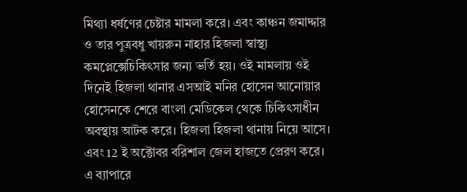মিথ্যা ধর্ষণের চেষ্টার মামলা করে। এবং কাঞ্চন জমাদ্দার ও তার পুত্রবধু খায়রুন নাহার হিজলা স্বাস্থ্য কমপ্লেক্সেচিকিৎসার জন্য ভর্তি হয়। ওই মামলায় ওই দিনেই হিজলা থানার এসআই মনির হোসেন আনোয়ার হোসেনকে শেরে বাংলা মেডিকেল থেকে চিকিৎসাধীন অবস্থায় আটক করে। হিজলা হিজলা থানায় নিয়ে আসে। এবং 12 ই অক্টোবর বরিশাল জেল হাজতে প্রেরণ করে। এ ব্যাপারে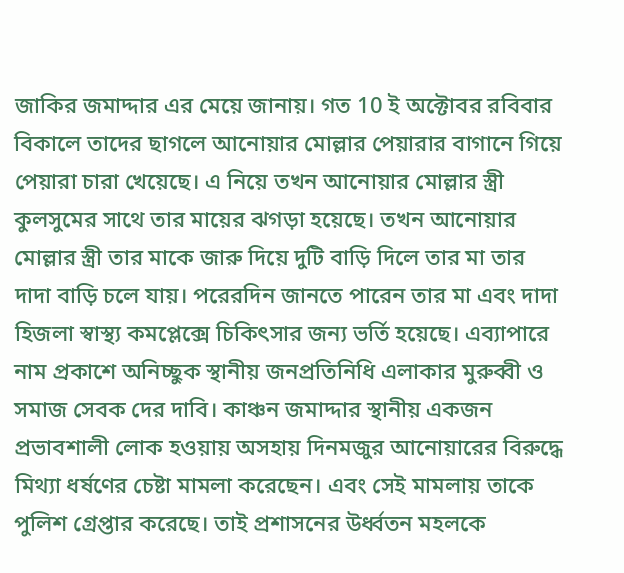জাকির জমাদ্দার এর মেয়ে জানায়। গত 10 ই অক্টোবর রবিবার বিকালে তাদের ছাগলে আনোয়ার মোল্লার পেয়ারার বাগানে গিয়ে পেয়ারা চারা খেয়েছে। এ নিয়ে তখন আনোয়ার মোল্লার স্ত্রী কুলসুমের সাথে তার মায়ের ঝগড়া হয়েছে। তখন আনোয়ার মোল্লার স্ত্রী তার মাকে জারু দিয়ে দুটি বাড়ি দিলে তার মা তার দাদা বাড়ি চলে যায়। পরেরদিন জানতে পারেন তার মা এবং দাদা হিজলা স্বাস্থ্য কমপ্লেক্সে চিকিৎসার জন্য ভর্তি হয়েছে। এব্যাপারে নাম প্রকাশে অনিচ্ছুক স্থানীয় জনপ্রতিনিধি এলাকার মুরুব্বী ও সমাজ সেবক দের দাবি। কাঞ্চন জমাদ্দার স্থানীয় একজন প্রভাবশালী লোক হওয়ায় অসহায় দিনমজুর আনোয়ারের বিরুদ্ধে মিথ্যা ধর্ষণের চেষ্টা মামলা করেছেন। এবং সেই মামলায় তাকে পুলিশ গ্রেপ্তার করেছে। তাই প্রশাসনের উর্ধ্বতন মহলকে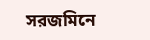সরজমিনে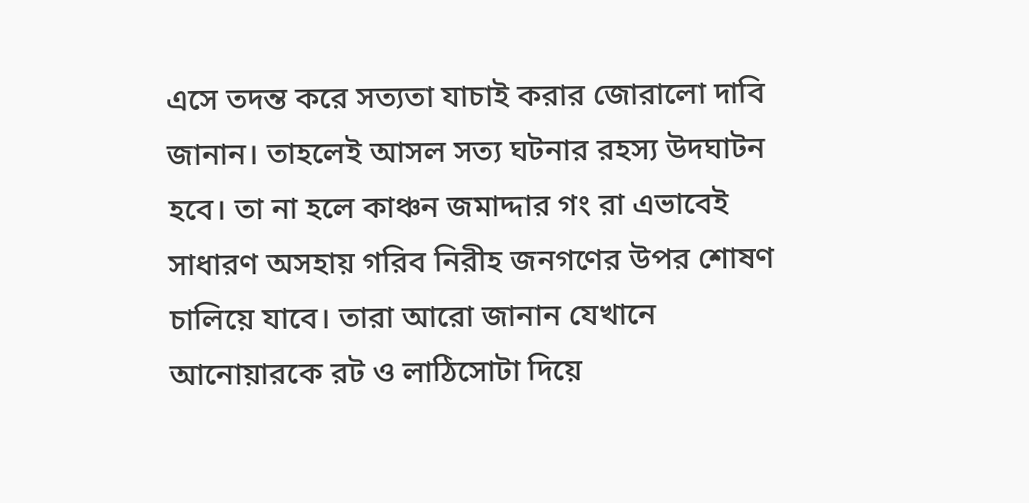এসে তদন্ত করে সত্যতা যাচাই করার জোরালো দাবি জানান। তাহলেই আসল সত্য ঘটনার রহস্য উদঘাটন হবে। তা না হলে কাঞ্চন জমাদ্দার গং রা এভাবেই সাধারণ অসহায় গরিব নিরীহ জনগণের উপর শোষণ চালিয়ে যাবে। তারা আরো জানান যেখানে আনোয়ারকে রট ও লাঠিসোটা দিয়ে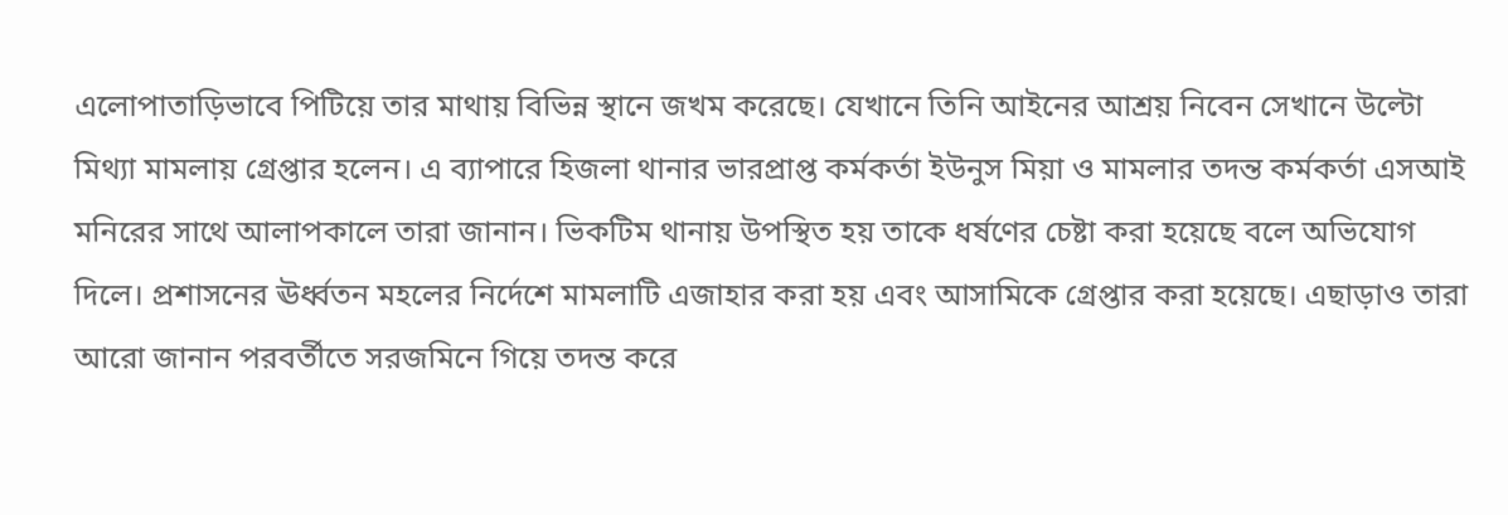এলোপাতাড়িভাবে পিটিয়ে তার মাথায় বিভিন্ন স্থানে জখম করেছে। যেখানে তিনি আইনের আশ্রয় নিবেন সেখানে উল্টো মিথ্যা মামলায় গ্রেপ্তার হলেন। এ ব্যাপারে হিজলা থানার ভারপ্রাপ্ত কর্মকর্তা ইউনুস মিয়া ও মামলার তদন্ত কর্মকর্তা এসআই মনিরের সাথে আলাপকালে তারা জানান। ভিকটিম থানায় উপস্থিত হয় তাকে ধর্ষণের চেষ্টা করা হয়েছে বলে অভিযোগ দিলে। প্রশাসনের ঊর্ধ্বতন মহলের নির্দেশে মামলাটি এজাহার করা হয় এবং আসামিকে গ্রেপ্তার করা হয়েছে। এছাড়াও তারা আরো জানান পরবর্তীতে সরজমিনে গিয়ে তদন্ত করে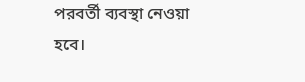পরবর্তী ব্যবস্থা নেওয়া হবে।